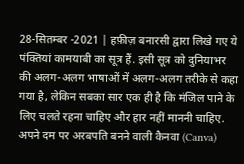28-सितम्बर -2021 | हफ़ीज़ बनारसी द्वारा लिखे गए ये पंक्तियां कामयाबी का सूत्र हैं. इसी सूत्र को दुनियाभर की अलग-अलग भाषाओं में अलग-अलग तरीके से कहा गया है, लेकिन सबका सार एक ही है कि मंजिल पाने के लिए चलते रहना चाहिए और हार नहीं माननी चाहिए. अपने दम पर अरबपति बनने वाली कैनवा (Canva)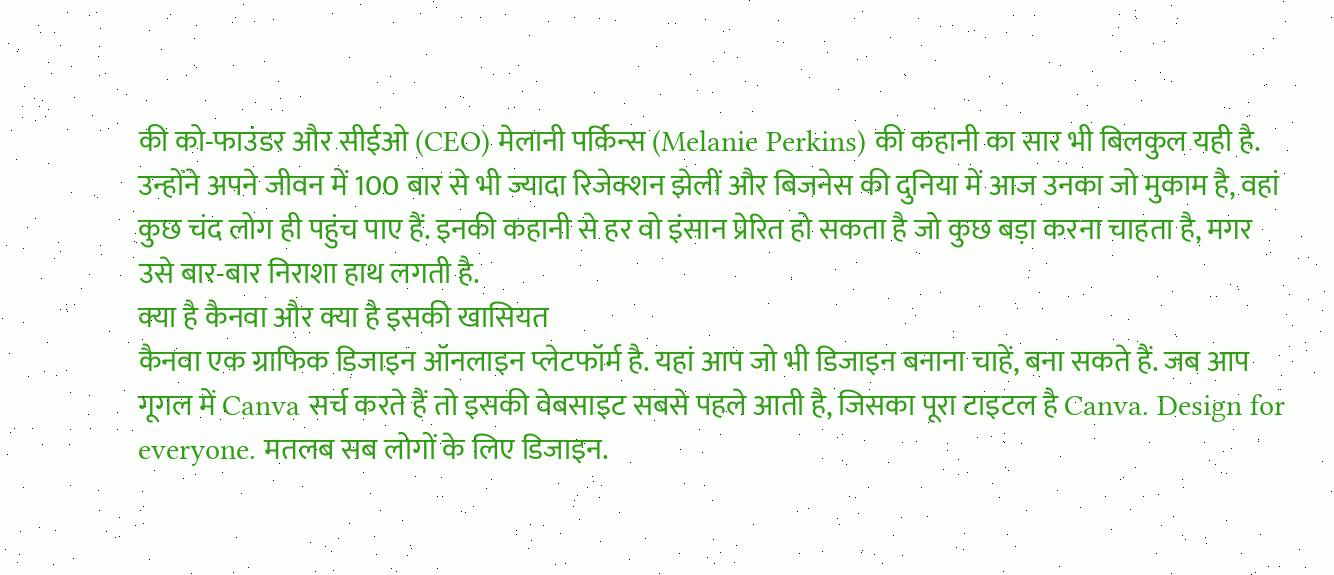की को-फाउंडर और सीईओ (CEO) मेलानी पर्किन्स (Melanie Perkins) की कहानी का सार भी बिलकुल यही है. उन्होंने अपने जीवन में 100 बार से भी ज्यादा रिजेक्शन झेलीं और बिजनेस की दुनिया में आज उनका जो मुकाम है, वहां कुछ चंद लोग ही पहुंच पाए हैं. इनकी कहानी से हर वो इंसान प्रेरित हो सकता है जो कुछ बड़ा करना चाहता है, मगर उसे बार-बार निराशा हाथ लगती है.
क्या है कैनवा और क्या है इसकी खासियत
कैनवा एक ग्राफिक डिजाइन ऑनलाइन प्लेटफॉर्म है. यहां आप जो भी डिजाइन बनाना चाहें, बना सकते हैं. जब आप गूगल में Canva सर्च करते हैं तो इसकी वेबसाइट सबसे पहले आती है, जिसका पूरा टाइटल है Canva. Design for everyone. मतलब सब लोगों के लिए डिजाइन.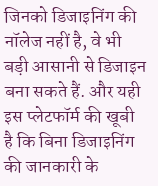जिनको डिजाइनिंग की नॉलेज नहीं है, वे भी बड़ी आसानी से डिजाइन बना सकते हैं. और यही इस प्लेटफॉर्म की खूबी है कि बिना डिजाइनिंग की जानकारी के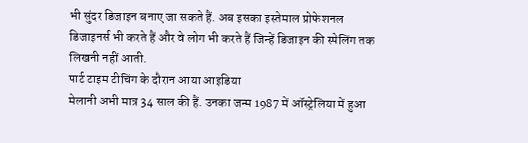भी सुंदर डिजाइन बनाए जा सकते हैं. अब इसका इस्तेमाल प्रोफेशनल डिजाइनर्स भी करते हैं और वे लोग भी करते हैं जिन्हें डिजाइन की स्पेलिंग तक लिखनी नहीं आती.
पार्ट टाइम टीचिंग के दौरान आया आइडिया
मेलानी अभी मात्र 34 साल की हैं. उनका जन्म 1987 में ऑस्ट्रेलिया में हुआ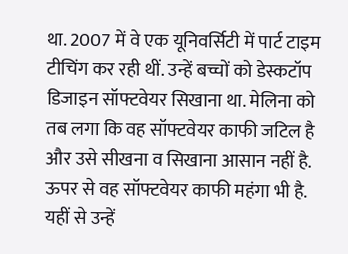था. 2007 में वे एक यूनिवर्सिटी में पार्ट टाइम टीचिंग कर रही थीं. उन्हें बच्चों को डेस्कटॉप डिजाइन सॉफ्टवेयर सिखाना था. मेलिना को तब लगा कि वह सॉफ्टवेयर काफी जटिल है और उसे सीखना व सिखाना आसान नहीं है. ऊपर से वह सॉफ्टवेयर काफी महंगा भी है. यहीं से उन्हें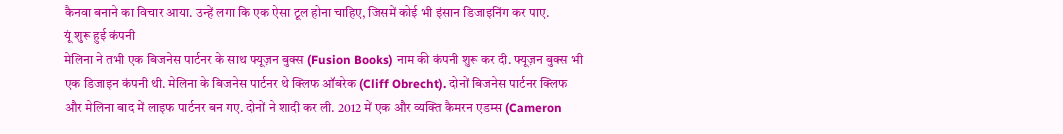कैनवा बनाने का विचार आया. उन्हें लगा कि एक ऐसा टूल होना चाहिए, जिसमें कोई भी इंसान डिजाइनिंग कर पाए.
यूं शुरू हुई कंपनी
मेलिना ने तभी एक बिजनेस पार्टनर के साथ फ्यूज़न बुक्स (Fusion Books) नाम की कंपनी शुरू कर दी. फ्यूज़न बुक्स भी एक डिजाइन कंपनी थी. मेलिना के बिजनेस पार्टनर थे क्लिफ ऑबरेक (Cliff Obrecht). दोनों बिजनेस पार्टनर क्लिफ और मेलिना बाद में लाइफ पार्टनर बन गए. दोनों ने शादी कर ली. 2012 में एक और व्यक्ति कैमरन एडम्स (Cameron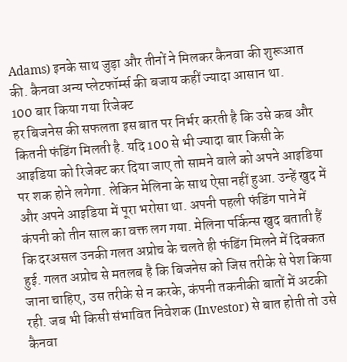Adams) इनके साथ जुड़ा और तीनों ने मिलकर कैनवा की शुरूआत की. कैनवा अन्य प्लेटफॉर्म्स की बजाय कहीं ज्यादा आसान था.
100 बार किया गया रिजेक्ट
हर बिजनेस की सफलता इस बात पर निर्भर करती है कि उसे कब और कितनी फंडिंग मिलती है. यदि 100 से भी ज्यादा बार किसी के आइडिया को रिजेक्ट कर दिया जाए तो सामने वाले को अपने आइडिया पर शक होने लगेगा. लेकिन मेलिना के साथ ऐसा नहीं हुआ. उन्हें खुद में और अपने आइडिया में पूरा भरोसा था. अपनी पहली फंडिंग पाने में कंपनी को तीन साल का वक्त लग गया. मेलिना पर्किन्स खुद बताती हैं कि दरअसल उनकी गलत अप्रोच के चलते ही फंडिंग मिलने में दिक्कत हुई. गलत अप्रोच से मतलब है कि बिजनेस को जिस तरीके से पेश किया जाना चाहिए, उस तरीके से न करके, कंपनी तकनीकी बातों में अटकी रही. जब भी किसी संभावित निवेशक (Investor) से बात होती तो उसे कैनवा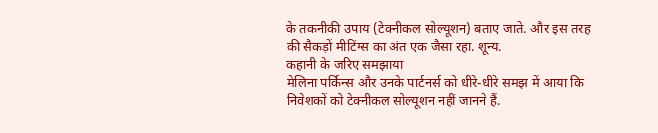के तकनीकी उपाय (टेक्नीकल सोल्यूशन) बताए जाते. और इस तरह की सैकड़ों मीटिंग्स का अंत एक जैसा रहा. शून्य.
कहानी के जरिए समझाया
मेलिना पर्किन्स और उनके पार्टनर्स को धीरे-धीरे समझ में आया कि निवेशकों को टेक्नीकल सोल्यूशन नहीं जानने हैं.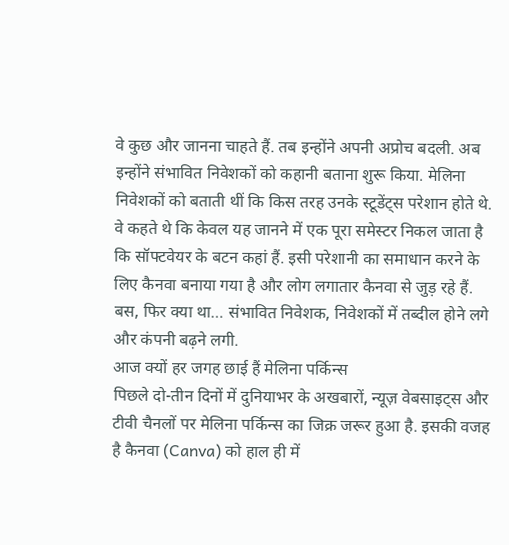वे कुछ और जानना चाहते हैं. तब इन्होंने अपनी अप्रोच बदली. अब इन्होंने संभावित निवेशकों को कहानी बताना शुरू किया. मेलिना निवेशकों को बताती थीं कि किस तरह उनके स्टूडेंट्स परेशान होते थे. वे कहते थे कि केवल यह जानने में एक पूरा समेस्टर निकल जाता है कि सॉफ्टवेयर के बटन कहां हैं. इसी परेशानी का समाधान करने के लिए कैनवा बनाया गया है और लोग लगातार कैनवा से जुड़ रहे हैं. बस, फिर क्या था… संभावित निवेशक, निवेशकों में तब्दील होने लगे और कंपनी बढ़ने लगी.
आज क्यों हर जगह छाई हैं मेलिना पर्किन्स
पिछले दो-तीन दिनों में दुनियाभर के अखबारों, न्यूज़ वेबसाइट्स और टीवी चैनलों पर मेलिना पर्किन्स का जिक्र जरूर हुआ है. इसकी वजह है कैनवा (Canva) को हाल ही में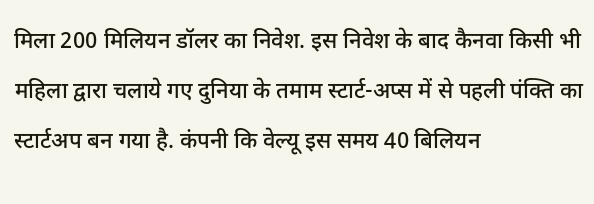मिला 200 मिलियन डॉलर का निवेश. इस निवेश के बाद कैनवा किसी भी महिला द्वारा चलाये गए दुनिया के तमाम स्टार्ट-अप्स में से पहली पंक्ति का स्टार्टअप बन गया है. कंपनी कि वेल्यू इस समय 40 बिलियन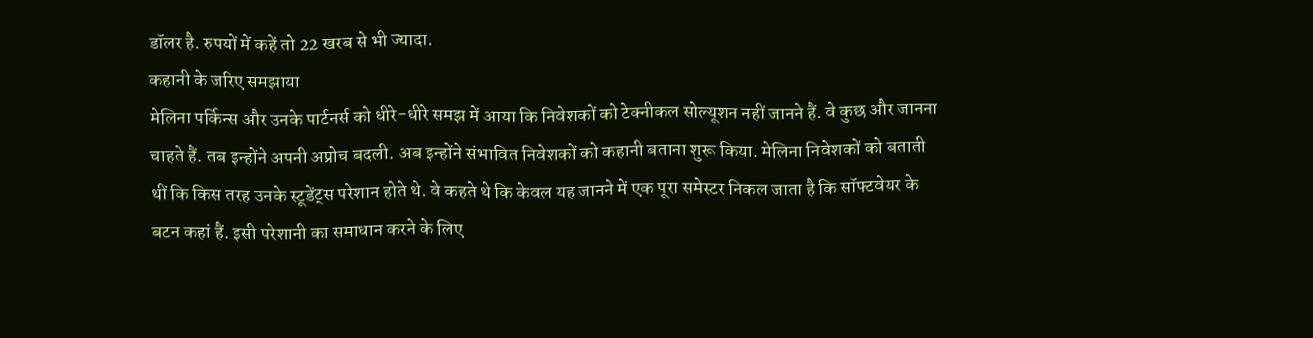डॉलर है. रुपयों में कहें तो 22 खरब से भी ज्यादा.
कहानी के जरिए समझाया
मेलिना पर्किन्स और उनके पार्टनर्स को धीरे-धीरे समझ में आया कि निवेशकों को टेक्नीकल सोल्यूशन नहीं जानने हैं. वे कुछ और जानना चाहते हैं. तब इन्होंने अपनी अप्रोच बदली. अब इन्होंने संभावित निवेशकों को कहानी बताना शुरू किया. मेलिना निवेशकों को बताती थीं कि किस तरह उनके स्टूडेंट्स परेशान होते थे. वे कहते थे कि केवल यह जानने में एक पूरा समेस्टर निकल जाता है कि सॉफ्टवेयर के बटन कहां हैं. इसी परेशानी का समाधान करने के लिए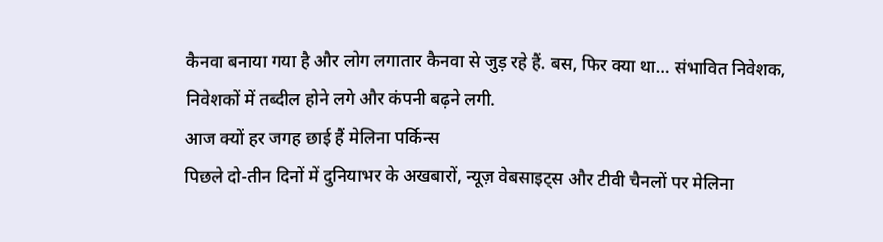कैनवा बनाया गया है और लोग लगातार कैनवा से जुड़ रहे हैं. बस, फिर क्या था… संभावित निवेशक, निवेशकों में तब्दील होने लगे और कंपनी बढ़ने लगी.
आज क्यों हर जगह छाई हैं मेलिना पर्किन्स
पिछले दो-तीन दिनों में दुनियाभर के अखबारों, न्यूज़ वेबसाइट्स और टीवी चैनलों पर मेलिना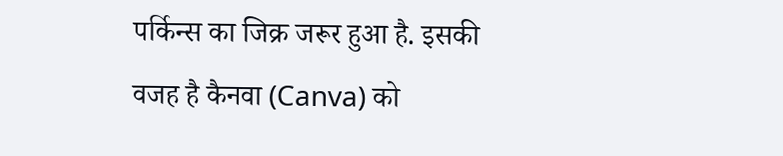पर्किन्स का जिक्र जरूर हुआ है. इसकी वजह है कैनवा (Canva) को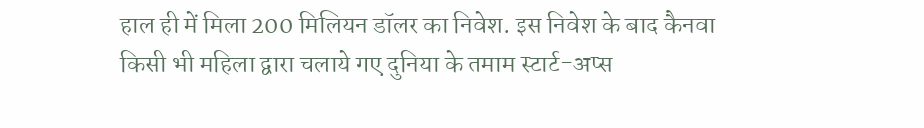हाल ही में मिला 200 मिलियन डॉलर का निवेश. इस निवेश के बाद कैनवा किसी भी महिला द्वारा चलाये गए दुनिया के तमाम स्टार्ट-अप्स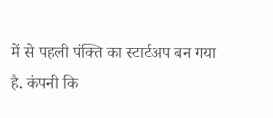में से पहली पंक्ति का स्टार्टअप बन गया है. कंपनी कि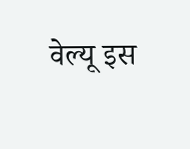वेल्यू इस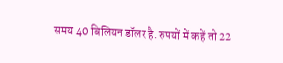समय 40 बिलियन डॉलर है. रुपयों में कहें तो 22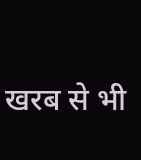खरब से भी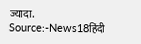ज्यादा.
Source:-News18हिंदी